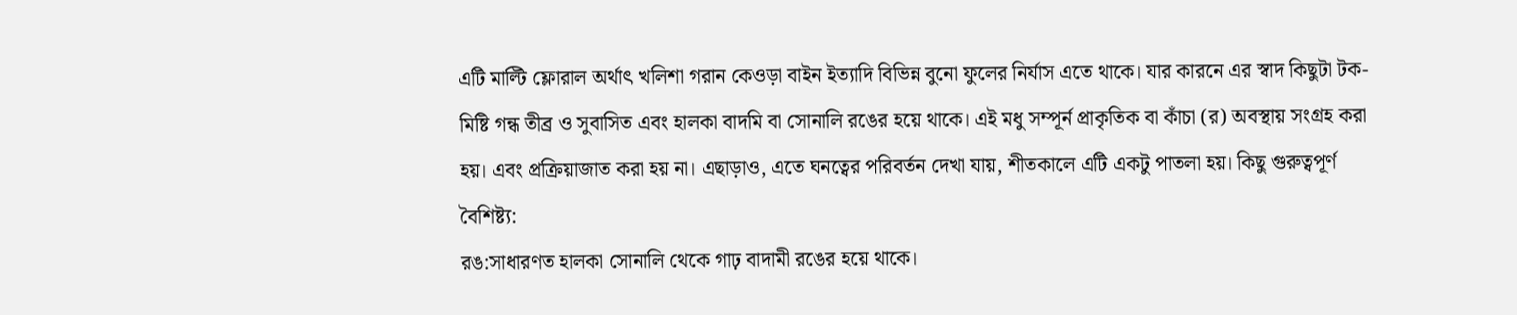এটি মাল্টি ফ্লোরাল অর্থাৎ খলিশা গরান কেওড়া বাইন ইত্যাদি বিভিন্ন বুনো ফুলের নির্যাস এতে থাকে। যার কারনে এর স্বাদ কিছুটা টক-মিষ্টি গন্ধ তীব্র ও সুবাসিত এবং হালকা বাদমি বা সোনালি রঙের হয়ে থাকে। এই মধু সম্পূর্ন প্রাকৃতিক বা কাঁচা (র) অবস্থায় সংগ্রহ করা হয়। এবং প্রক্রিয়াজাত করা হয় না। এছাড়াও, এতে ঘনত্বের পরিবর্তন দেখা যায়, শীতকালে এটি একটু পাতলা হয়। কিছু গুরুত্বপূর্ণ বৈশিষ্ট্য:
রঙ:সাধারণত হালকা সোনালি থেকে গাঢ় বাদামী রঙের হয়ে থাকে।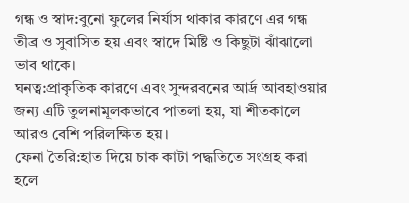গন্ধ ও স্বাদ:বুনো ফুলের নির্যাস থাকার কারণে এর গন্ধ তীব্র ও সুবাসিত হয় এবং স্বাদে মিষ্টি ও কিছুটা ঝাঁঝালো ভাব থাকে।
ঘনত্ব:প্রাকৃতিক কারণে এবং সুন্দরবনের আর্দ্র আবহাওয়ার জন্য এটি তুলনামূলকভাবে পাতলা হয়, যা শীতকালে আরও বেশি পরিলক্ষিত হয়।
ফেনা তৈরি:হাত দিয়ে চাক কাটা পদ্ধতিতে সংগ্রহ করা হলে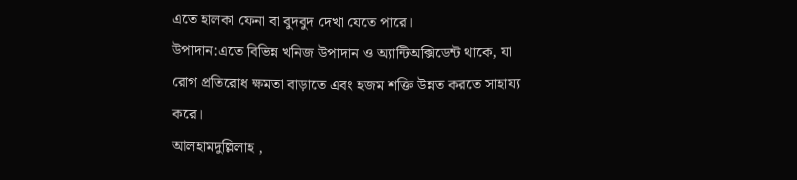এতে হালকা ফেনা বা বুদবুদ দেখা যেতে পারে।
উপাদান:এতে বিভিন্ন খনিজ উপাদান ও অ্যান্টিঅক্সিডেন্ট থাকে, যা রোগ প্রতিরোধ ক্ষমতা বাড়াতে এবং হজম শক্তি উন্নত করতে সাহায্য করে।
আলহামদুল্লিলাহ ,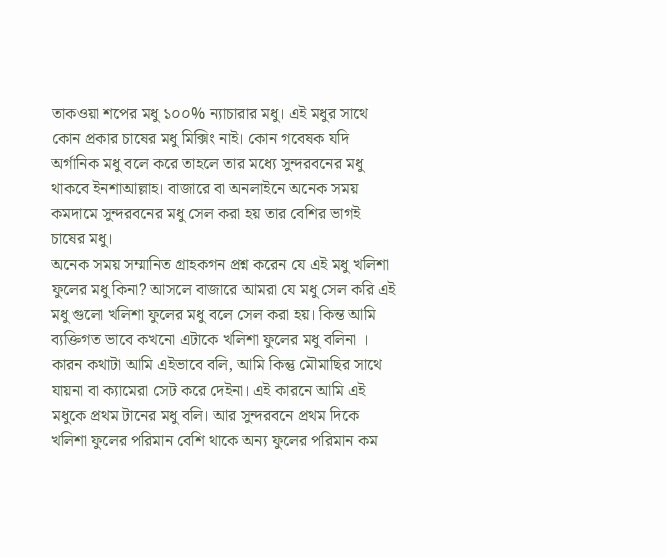তাকওয়া শপের মধু ১০০% ন্যাচারার মধু। এই মধুর সাথে কোন প্রকার চাষের মধু মিক্সিং নাই। কোন গবেষক যদি অর্গানিক মধু বলে করে তাহলে তার মধ্যে সুন্দরবনের মধু থাকবে ইনশাআল্লাহ। বাজারে বা অনলাইনে অনেক সময় কমদামে সুন্দরবনের মধু সেল করা হয় তার বেশির ভাগই চাষের মধু।
অনেক সময় সম্মানিত গ্রাহকগন প্রশ্ন করেন যে এই মধু খলিশা ফুলের মধু কিনা? আসলে বাজারে আমরা যে মধু সেল করি এই মধু গুলো খলিশা ফুলের মধু বলে সেল করা হয়। কিন্ত আমি ব্যক্তিগত ভাবে কখনো এটাকে খলিশা ফুলের মধু বলিনা । কারন কথাটা আমি এইভাবে বলি, আমি কিন্তু মৌমাছির সাথে যায়না বা ক্যামেরা সেট করে দেইনা। এই কারনে আমি এই মধুকে প্রথম টানের মধু বলি। আর সুন্দরবনে প্রথম দিকে খলিশা ফুলের পরিমান বেশি থাকে অন্য ফুলের পরিমান কম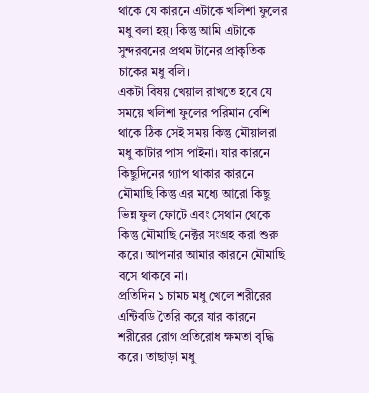থাকে যে কারনে এটাকে খলিশা ফুলের মধু বলা হয়্। কিন্তু আমি এটাকে সুন্দরবনের প্রথম টানের প্রাকৃতিক চাকের মধু বলি।
একটা বিষয় খেয়াল রাখতে হবে যে সময়ে খলিশা ফুলের পরিমান বেশি থাকে ঠিক সেই সময় কিন্তু মৌয়ালরা মধু কাটার পাস পাইনা। যার কারনে কিছুদিনের গ্যাপ থাকার কারনে মৌমাছি কিন্তু এর মধ্যে আরো কিছু ভিন্ন ফুল ফোটে এবং সেথান থেকে কিন্তু মৌমাছি নেক্টর সংগ্রহ করা শুরু করে। আপনার আমার কারনে মৌমাছি বসে থাকবে না।
প্রতিদিন ১ চামচ মধু খেলে শরীরের এন্টিবডি তৈরি করে যার কারনে শরীরের রোগ প্রতিরোধ ক্ষমতা বৃদ্ধি করে। তাছাড়া মধু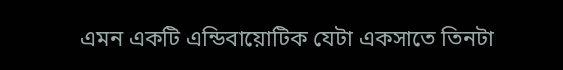এমন একটি এন্ডিবায়োটিক যেটা একসাতে তিনটা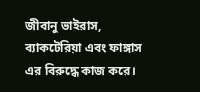জীবানু ভাইরাস, ব্যাকটেরিয়া এবং ফাঙ্গাস এর বিরুদ্ধে কাজ করে।